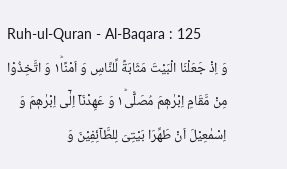Ruh-ul-Quran - Al-Baqara : 125
وَ اِذْ جَعَلْنَا الْبَیْتَ مَثَابَةً لِّلنَّاسِ وَ اَمْنًا١ؕ وَ اتَّخِذُوْا مِنْ مَّقَامِ اِبْرٰهٖمَ مُصَلًّى١ؕ وَ عَهِدْنَاۤ اِلٰۤى اِبْرٰهٖمَ وَ اِسْمٰعِیْلَ اَنْ طَهِّرَا بَیْتِیَ لِلطَّآئِفِیْنَ وَ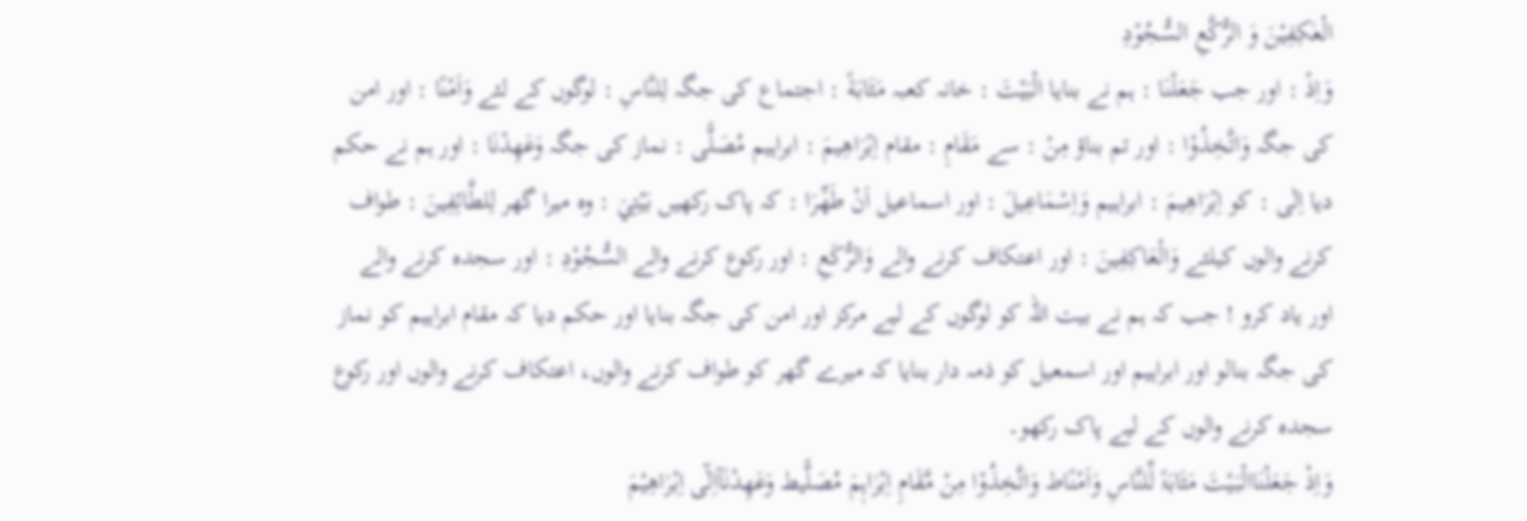الْعٰكِفِیْنَ وَ الرُّكَّعِ السُّجُوْدِ
وَاِذْ : اور جب جَعَلْنَا : ہم نے بنایا الْبَيْتَ : خانہ کعبہ مَثَابَةً : اجتماع کی جگہ لِلنَّاسِ : لوگوں کے لئے وَاَمْنًا : اور امن کی جگہ وَاتَّخِذُوْا : اور تم بناؤ مِنْ : سے مَقَامِ : مقام اِبْرَاهِيمَ : ابراہیم مُصَلًّى : نماز کی جگہ وَعَهِدْنَا : اور ہم نے حکم دیا اِلٰى : کو اِبْرَاهِيمَ : ابراہیم وَاِسْمَاعِيلَ : اور اسماعیل اَنْ طَهِّرَا : کہ پاک رکھیں بَيْتِيَ : وہ میرا گھر لِلطَّائِفِينَ : طواف کرنے والوں کیلئے وَالْعَاكِفِينَ : اور اعتکاف کرنے والے وَالرُّکَعِ : اور رکوع کرنے والے السُّجُوْدِ : اور سجدہ کرنے والے
اور یاد کرو ! جب کہ ہم نے بیت اللہ کو لوگوں کے لیے مرکز اور امن کی جگہ بنایا اور حکم دیا کہ مقام ابراہیم کو نماز کی جگہ بنالو اور ابراہیم اور اسمعیل کو ذمہ دار بنایا کہ میرے گھر کو طواف کرنے والوں، اعتکاف کرنے والوں اور رکوع سجدہ کرنے والوں کے لیے پاک رکھو۔
وَاِذْ جَعَلْنَاالْبَیْتَ مَثَابَۃً لِّلنَّاسِ وَاَمْنًاط وَاتَّخِذُوْا مِنْ مَّقَامِ اِبْرٰاہٖمَ مُصَلًّیط وَعَھِدْنَآاِلٰٓی اِبْرٰاھِیْمَ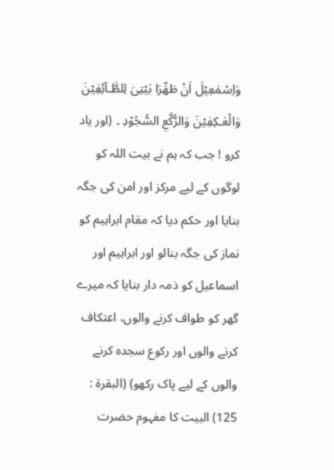وَاِسْمٰعِیْلَ اَنْ طَھِّرَا بَیْتِیَ لِلطَّـآئِفِیْنَ وَالْعٰـکِفِیْنَ وَالرُّکَّعِ السُّجُوْدِ ۔ (اور یاد کرو ! جب کہ ہم نے بیت اللہ کو لوگوں کے لیے مرکز اور امن کی جگہ بنایا اور حکم دیا کہ مقام ابراہیم کو نماز کی جگہ بنالو اور ابراہیم اور اسماعیل کو ذمہ دار بنایا کہ میرے گھر کو طواف کرنے والوں، اعتکاف کرنے والوں اور رکوع سجدہ کرنے والوں کے لیے پاک رکھو) (البقرۃ : 125) البیت کا مفہوم حضرت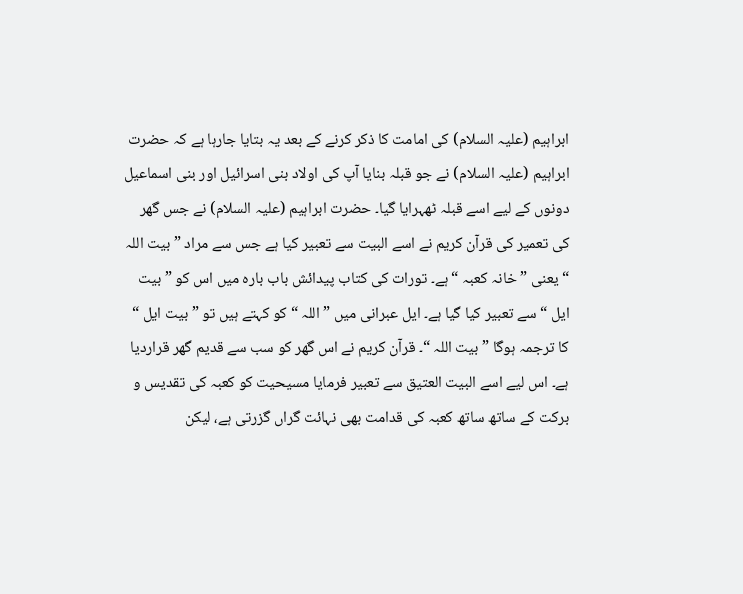ابراہیم (علیہ السلام) کی امامت کا ذکر کرنے کے بعد یہ بتایا جارہا ہے کہ حضرت ابراہیم (علیہ السلام) نے جو قبلہ بنایا آپ کی اولاد بنی اسرائیل اور بنی اسماعیل دونوں کے لیے اسے قبلہ ٹھہرایا گیا۔ حضرت ابراہیم (علیہ السلام) نے جس گھر کی تعمیر کی قرآن کریم نے اسے البیت سے تعبیر کیا ہے جس سے مراد ” بیت اللہ “ یعنی ” خانہ کعبہ “ ہے۔ تورات کی کتاب پیدائش باب بارہ میں اس کو ” بیت ایل “ سے تعبیر کیا گیا ہے۔ ایل عبرانی میں ” اللہ “ کو کہتے ہیں تو ” بیت ایل “ کا ترجمہ ہوگا ” بیت اللہ “۔ قرآن کریم نے اس گھر کو سب سے قدیم گھر قراردیا ہے۔ اس لیے اسے البیت العتیق سے تعبیر فرمایا مسیحیت کو کعبہ کی تقدیس و برکت کے ساتھ ساتھ کعبہ کی قدامت بھی نہائت گراں گزرتی ہے، لیکن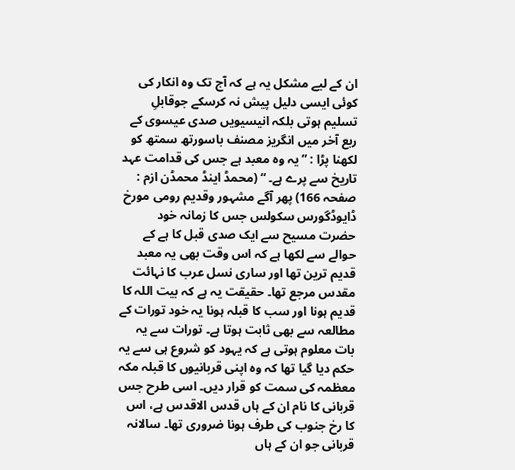ان کے لیے مشکل یہ ہے کہ آج تک وہ انکار کی کوئی ایسی دلیل پیش نہ کرسکے جوقابلِ تسلیم ہوتی بلکہ انیسیویں صدی عیسوی کے ربع آخر میں انگریز مصنف باسورتھ سمتھ کو لکھنا پڑا : ” یہ وہ معبد ہے جس کی قدامت عہد تاریخ سے پرے ہے۔ “ (محمڈ اینڈ محمڈن ازم : صفحہ 166) پھر آگے مشہور وقدیم رومی مورخ ڈایوڈگورس سکولس جس کا زمانہ خود حضرت مسیح سے ایک صدی قبل کا ہے کے حوالے سے لکھا ہے کہ اس وقت بھی یہ معبد قدیم ترین تھا اور ساری نسل عرب کا نہائت مقدس مرجع تھا۔ حقیقت یہ ہے کہ بیت اللہ کا قدیم ہونا اور سب کا قبلہ ہونا یہ خود تورات کے مطالعہ سے بھی ثابت ہوتا ہے۔ تورات سے یہ بات معلوم ہوتی ہے کہ یہود کو شروع ہی سے یہ حکم دیا گیا تھا کہ وہ اپنی قربانیوں کا قبلہ مکہ معظمہ کی سمت کو قرار دیں۔ اسی طرح جس قربانی کا نام ان کے ہاں قدس الاقدس ہے، اس کا رخ جنوب کی طرف ہونا ضروری تھا۔ سالانہ قربانی جو ان کے ہاں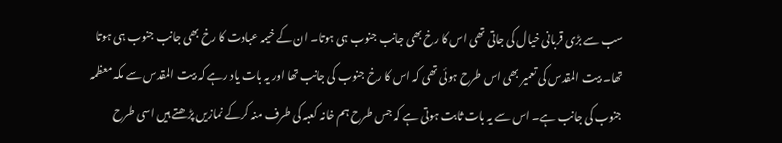سب سے بڑی قربانی خیال کی جاتی تھی اس کا رخ بھی جانب جنوب ہی ہوتا۔ ان کے خیمہ عبادت کا رخ بھی جانب جنوب ہی ہوتا تھا۔ بیت المقدس کی تعمیر بھی اس طرح ہوئی تھی کہ اس کا رخ جنوب کی جانب تھا اور یہ بات یاد رہے کہ بیت المقدس سے مکہ معظمہ جنوب کی جانب ہے۔ اس سے یہ بات ثابت ہوتی ہے کہ جس طرح ہم خانہ کعبہ کی طرف منہ کرکے نمازیں پڑھتے ہیں اسی طرح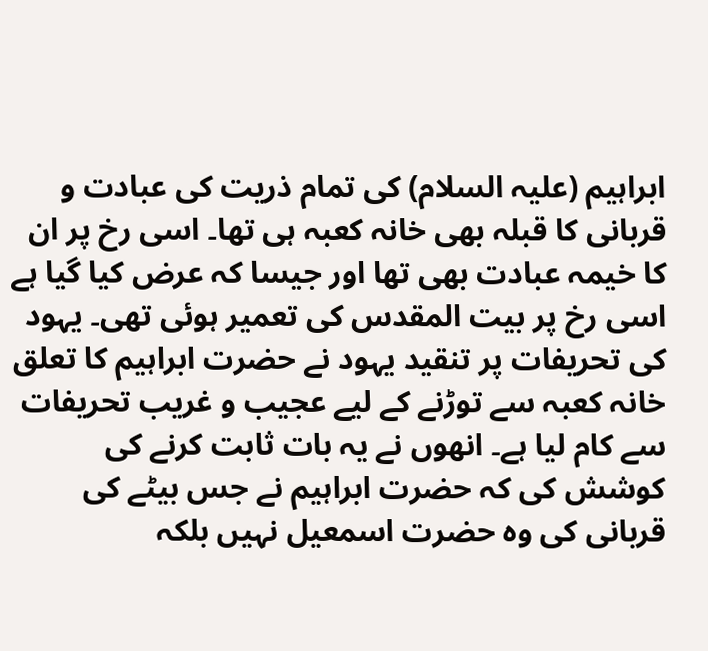ابراہیم (علیہ السلام) کی تمام ذریت کی عبادت و قربانی کا قبلہ بھی خانہ کعبہ ہی تھا۔ اسی رخ پر ان کا خیمہ عبادت بھی تھا اور جیسا کہ عرض کیا گیا ہے اسی رخ پر بیت المقدس کی تعمیر ہوئی تھی۔ یہود کی تحریفات پر تنقید یہود نے حضرت ابراہیم کا تعلق خانہ کعبہ سے توڑنے کے لیے عجیب و غریب تحریفات سے کام لیا ہے۔ انھوں نے یہ بات ثابت کرنے کی کوشش کی کہ حضرت ابراہیم نے جس بیٹے کی قربانی کی وہ حضرت اسمعیل نہیں بلکہ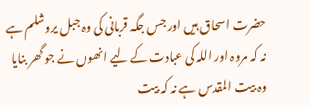حضرت اسحاق ہیں اور جس جگہ قربانی کی وہ جبل یروشلم ہے نہ کہ مروہ اور اللہ کی عبادت کے لیے انھوں نے جو گھر بنایا وہ بیت المقدس ہے نہ کہ بیت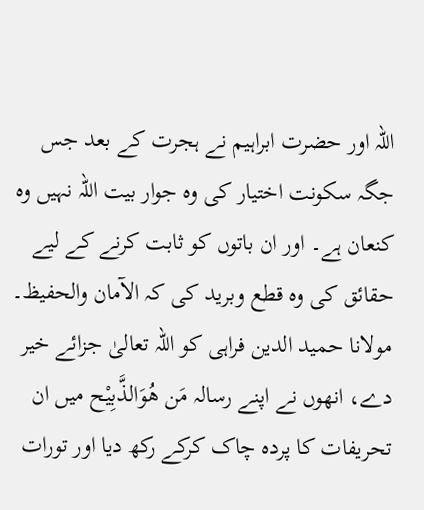اللہ اور حضرت ابراہیم نے ہجرت کے بعد جس جگہ سکونت اختیار کی وہ جوار بیت اللہ نہیں وہ کنعان ہے۔ اور ان باتوں کو ثابت کرنے کے لیے حقائق کی وہ قطع وبرید کی کہ الآمان والحفیظ۔ مولانا حمید الدین فراہی کو اللہ تعالیٰ جزائے خیر دے، انھوں نے اپنے رسالہ مَن ھُوَالذَّبِیْح میں ان تحریفات کا پردہ چاک کرکے رکھ دیا اور تورات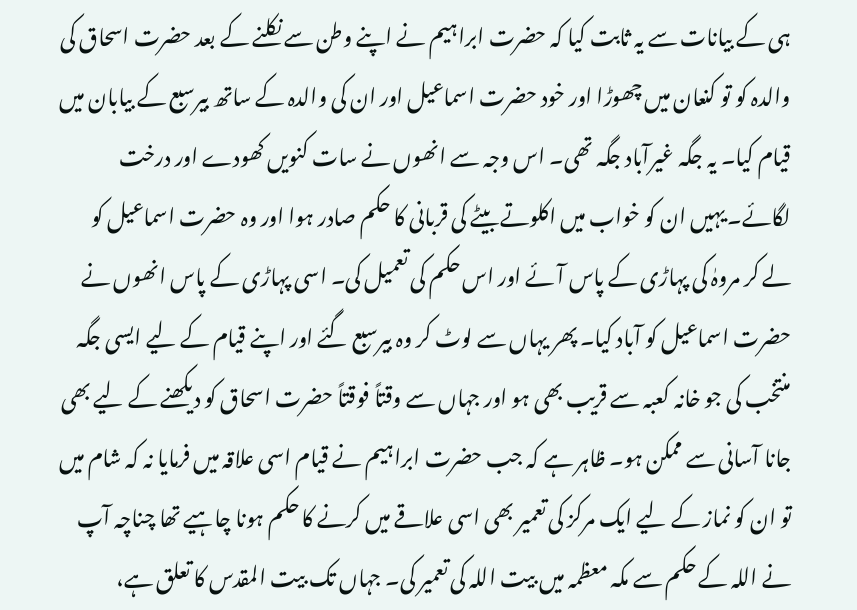ہی کے بیانات سے یہ ثابت کیا کہ حضرت ابراہیم نے اپنے وطن سے نکلنے کے بعد حضرت اسحاق کی والدہ کو تو کنعان میں چھوڑا اور خود حضرت اسماعیل اور ان کی والدہ کے ساتھ بیرسبع کے بیابان میں قیام کیا۔ یہ جگہ غیرآباد جگہ تھی۔ اس وجہ سے انھوں نے سات کنویں کھودے اور درخت لگائے۔ یہیں ان کو خواب میں اکلوتے بیٹے کی قربانی کا حکم صادر ہوا اور وہ حضرت اسماعیل کو لے کر مروہٰ کی پہاڑی کے پاس آئے اور اس حکم کی تعمیل کی۔ اسی پہاڑی کے پاس انھوں نے حضرت اسماعیل کو آباد کیا۔ پھر یہاں سے لوٹ کر وہ بیرسبع گئے اور اپنے قیام کے لیے ایسی جگہ منتخب کی جو خانہ کعبہ سے قریب بھی ہو اور جہاں سے وقتاً فوقتاً حضرت اسحاق کو دیکھنے کے لیے بھی جانا آسانی سے ممکن ہو۔ ظاہر ہے کہ جب حضرت ابراہیم نے قیام اسی علاقہ میں فرمایا نہ کہ شام میں تو ان کو نماز کے لیے ایک مرکز کی تعمیر بھی اسی علاقے میں کرنے کا حکم ہونا چاہیے تھا چناچہ آپ نے اللہ کے حکم سے مکہ معظمہ میں بیت اللہ کی تعمیر کی۔ جہاں تک بیت المقدس کا تعلق ہے،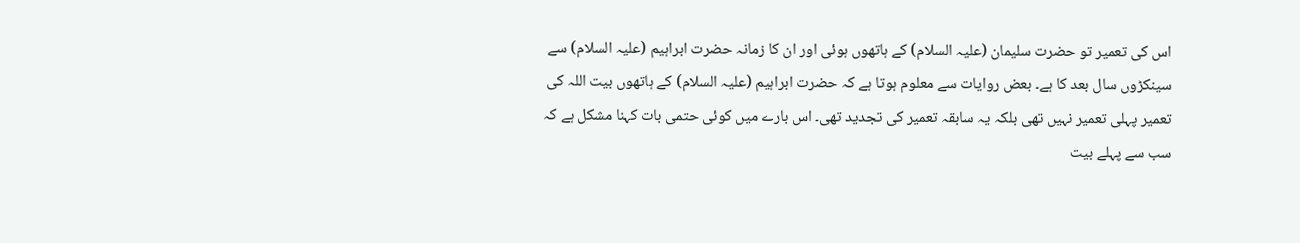اس کی تعمیر تو حضرت سلیمان (علیہ السلام) کے ہاتھوں ہوئی اور ان کا زمانہ حضرت ابراہیم (علیہ السلام) سے سینکڑوں سال بعد کا ہے۔ بعض روایات سے معلوم ہوتا ہے کہ حضرت ابراہیم (علیہ السلام) کے ہاتھوں بیت اللہ کی تعمیر پہلی تعمیر نہیں تھی بلکہ یہ سابقہ تعمیر کی تجدید تھی۔ اس بارے میں کوئی حتمی بات کہنا مشکل ہے کہ سب سے پہلے بیت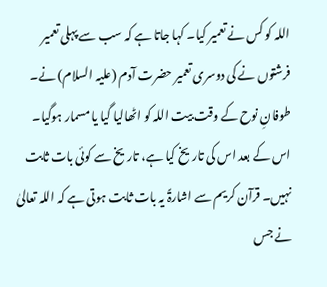اللہ کو کس نے تعمیر کیا۔ کہا جاتا ہے کہ سب سے پہلی تعمیر فرشتوں نے کی دوسری تعمیر حضرت آدم (علیہ السلام) نے۔ طوفانِ نوح کے وقت بیت اللہ کو اٹھالیا گیا یا مسمار ہوگیا۔ اس کے بعد اس کی تاریخ کیا ہے، تاریخ سے کوئی بات ثابت نہیں۔ قرآن کریم سے اشارۃً یہ بات ثابت ہوتی ہے کہ اللہ تعالیٰ نے جس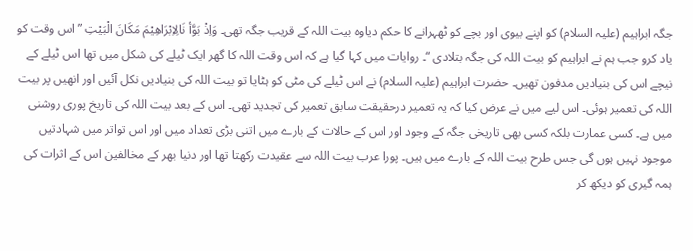جگہ ابراہیم (علیہ السلام) کو اپنے بیوی اور بچے کو ٹھہرانے کا حکم دیاوہ بیت اللہ کے قریب جگہ تھی۔ وَاِذْ بَوَّأ نَالِاِبْرَاھِیْمَ مَکَانَ الْبَیْتِ ” اس وقت کو یاد کرو جب ہم نے ابراہیم کو بیت اللہ کی جگہ بتلادی “۔ روایات میں کہا گیا ہے کہ اس وقت اللہ کا گھر ایک ٹیلے کی شکل میں تھا اس ٹیلے کے نیچے اس کی بنیادیں مدفون تھیں۔ حضرت ابراہیم (علیہ السلام) نے اس ٹیلے کی مٹی کو ہٹایا تو بیت اللہ کی بنیادیں نکل آئیں اور انھیں پر بیت اللہ کی تعمیر ہوئی۔ اس لیے میں نے عرض کیا کہ یہ تعمیر درحقیقت سابق تعمیر کی تجدید تھی۔ اس کے بعد بیت اللہ کی تاریخ پوری روشنی میں ہے۔ کسی عمارت بلکہ کسی بھی تاریخی جگہ کے وجود اور اس کے حالات کے بارے میں اتنی بڑی تعداد میں اور اس تواتر میں شہادتیں موجود نہیں ہوں گی جس طرح بیت اللہ کے بارے میں ہیں۔ پورا عرب بیت اللہ سے عقیدت رکھتا تھا اور دنیا بھر کے مخالفین اس کے اثرات کی ہمہ گیری کو دیکھ کر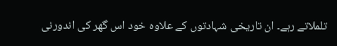تلملاتے رہے۔ ان تاریخی شہادتوں کے علاوہ خود اس گھر کی اندورنی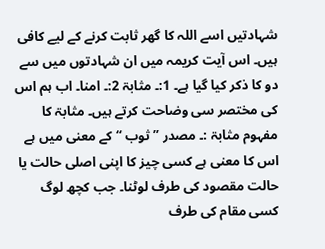شہادتیں اسے اللہ کا گھر ثابت کرنے کے لیے کافی ہیں۔ اس آیت کریمہ میں ان شہادتوں میں سے دو کا ذکر کیا گیا ہے۔ 1:۔ مثابۃ 2:۔ امنا۔ اب ہم اس کی مختصر سی وضاحت کرتے ہیں۔ مثابۃ کا مفہوم مثابۃ :۔ مصدر ” ثوب “ کے معنی میں ہے اس کا معنی ہے کسی چیز کا اپنی اصلی حالت یا حالت مقصود کی طرف لوٹنا۔ جب کچھ لوگ کسی مقام کی طرف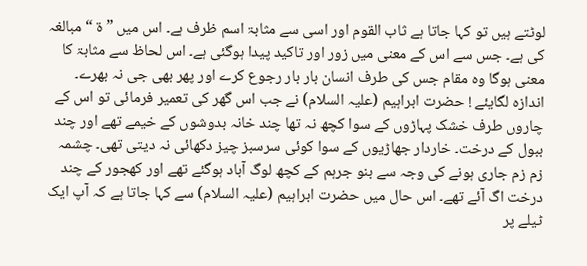لوٹتے ہیں تو کہا جاتا ہے ثاب القوم اور اسی سے مثابۃ اسم ظرف ہے۔ اس میں ” ۃ “ مبالغہ کی ہے۔ جس سے اس کے معنی میں زور اور تاکید پیدا ہوگئی ہے۔ اس لحاظ سے مثابۃ کا معنی ہوگا وہ مقام جس کی طرف انسان بار بار رجوع کرے اور پھر بھی جی نہ بھرے۔ اندازہ لگایئے ! حضرت ابراہیم (علیہ السلام) نے جب اس گھر کی تعمیر فرمائی تو اس کے چاروں طرف خشک پہاڑوں کے سوا کچھ نہ تھا چند خانہ بدوشوں کے خیمے تھے اور چند ببول کے درخت۔ خاردار جھاڑیوں کے سوا کوئی سرسبز چیز دکھائی نہ دیتی تھی۔ چشمہ زم زم جاری ہونے کی وجہ سے بنو جرہم کے کچھ لوگ آباد ہوگئے تھے اور کھجور کے چند درخت اگ آئے تھے۔ اس حال میں حضرت ابراہیم (علیہ السلام) سے کہا جاتا ہے کہ آپ ایک ٹیلے پر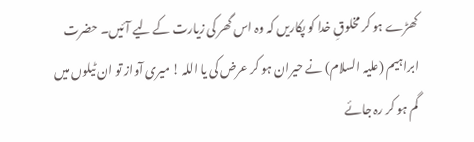کھڑے ہو کر مخلوقِ خدا کو پکاریں کہ وہ اس گھر کی زیارت کے لیے آئیں۔ حضرت ابراہیم (علیہ السلام) نے حیران ہو کر عرض کی یا اللہ ! میری آواز تو ان ٹیلوں میں گم ہو کر رہ جائے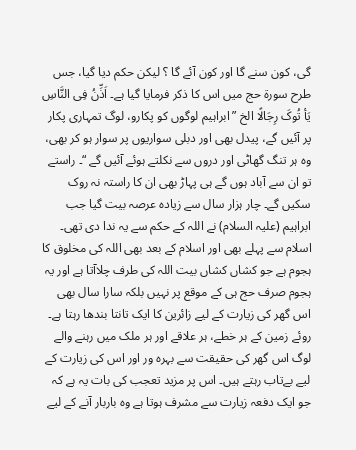گی، کون سنے گا اور کون آئے گا ؟ لیکن حکم دیا گیا، جس طرح سورة حج میں اس کا ذکر فرمایا گیا ہے۔ اَذِّنُ فِی النَّاسِ یَأ تُوکَ رِجَالًا الخ ” ابراہیم لوگوں کو پکارو، لوگ تمہاری پکار پر آئیں گے، پیدل بھی اور دبلی سواریوں پر سوار ہو کر بھی، وہ ہر تنگ گھاٹی اور دروں سے نکلتے ہوئے آئیں گے “۔ راستے تو ان سے آباد ہوں گے ہی پہاڑ بھی ان کا راستہ نہ روک سکیں گے۔ چار ہزار سال سے زیادہ عرصہ بیت گیا جب ابراہیم (علیہ السلام) نے اللہ کے حکم سے یہ ندا دی تھی۔ اسلام سے پہلے بھی اور اسلام کے بعد بھی اللہ کی مخلوق کا ہجوم ہے جو کشاں کشاں بیت اللہ کی طرف چلاآتا ہے اور یہ ہجوم صرف حج ہی کے موقع پر نہیں بلکہ سارا سال بھی اس گھر کی زیارت کے لیے زائرین کا ایک تانتا بندھا رہتا ہے۔ روئے زمین کے ہر خطے، ہر علاقے اور ہر ملک میں رہنے والے لوگ اس گھر کی حقیقت سے بہرہ ور اور اس کی زیارت کے لیے بےتاب رہتے ہیں۔ اس پر مزید تعجب کی بات یہ ہے کہ جو ایک دفعہ زیارت سے مشرف ہوتا ہے وہ باربار آنے کے لیے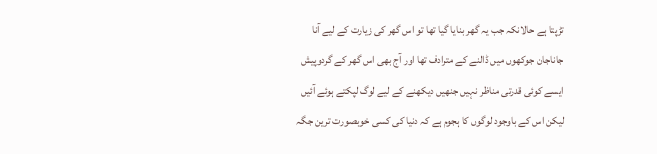تڑپتا ہے حالانکہ جب یہ گھر بنایا گیا تھا تو اس گھر کی زیارت کے لیے آنا جاناجان جوکھوں میں ڈالنے کے مترادف تھا اور آج بھی اس گھر کے گردوپیش ایسے کوئی قدرتی مناظر نہیں جنھیں دیکھنے کے لیے لوگ لپکتے ہوئے آئیں لیکن اس کے باوجود لوگوں کا ہجوم ہے کہ دنیا کی کسی خوبصورت ترین جگہ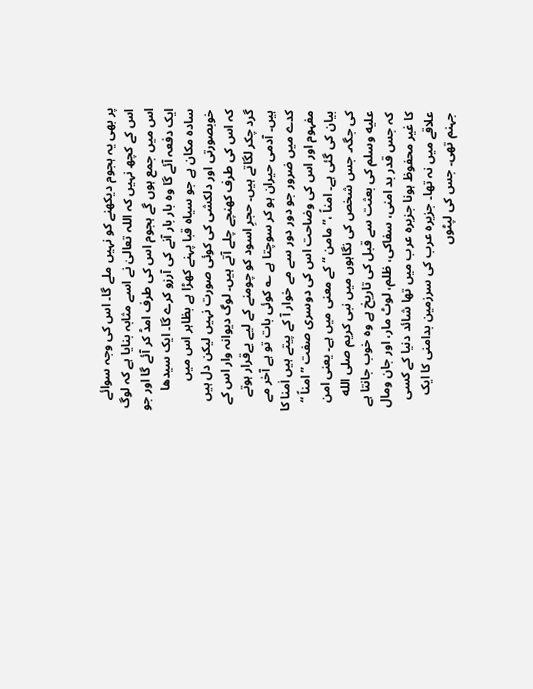پر بھی یہ ہجوم دیکھنے کو نہیں ملے گا۔ اس کی وجہ سوائے اس کے کچھ نہیں کہ اللہ تعالیٰ نے اسے مثابہ بنایا ہے کہ لوگ اس میں جمع ہوں گے ہجوم اس کی طرف امڈ کر آئے گا اور جو ایک دفعہ آئے گا وہ بار بار آنے کی آرزو کرے گا۔ ایک سیدھا سادہ مکان ہے جو سیاہ قبا پہنے کھڑا ہے بظاہر اس میں خوبصورتی اور دلکشی کی کوئی صورت نہیں لیکن دل ہیں کہ اس کی طرف کھنچے چلے آتے ہیں۔ لوگ دیوانہ وار اس کے گرد چکر لگاتے ہیں۔ حجرِ اسود کو چومنے کے لیے بےقرار ہوتے ہیں۔ آدمی حیران ہو کر سوچتا ہے ؎ کوئی بات تو ہے آخر مے کدے میں ضرور جو دور دور سے مے خوار آ کے پیتے ہیں اٰمنا کا مفہوم اور اس کی وضاحت اس کی دوسری صفت ” امناً “ بیان کی گئی ہے۔ امناً ،” مامن “ کے معنی میں ہے۔ یعنی امن کی جگہ۔ جس شخص کی نگاہوں میں نبی کریم صلى الله عليه وسلم کی بعثت سے قبل کی تاریخ ہے وہ خوب جانتا ہے کہ جس قدر بد امنی، سفاکی، ظلم، لوٹ مار، اور جان ومال کا غیر محفوظ ہونا جزیرہ عرب میں تھا شائد دنیا کے کسی علاقے میں نہ تھا۔ جزیرہ عرب کی سرزمین بدامنی کا ایک جہنم تھی۔ جس کی لپٹوں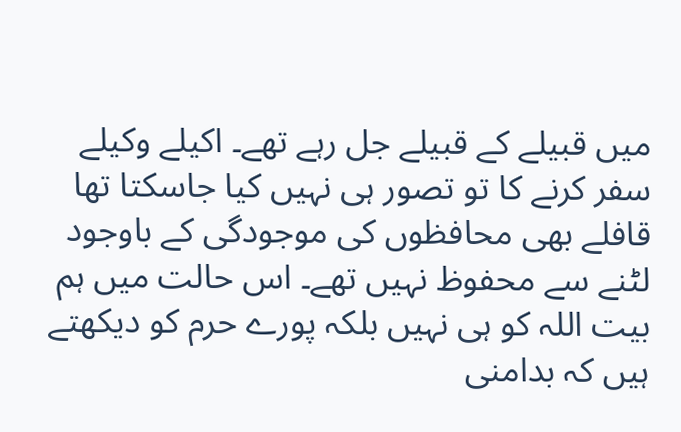میں قبیلے کے قبیلے جل رہے تھے۔ اکیلے وکیلے سفر کرنے کا تو تصور ہی نہیں کیا جاسکتا تھا قافلے بھی محافظوں کی موجودگی کے باوجود لٹنے سے محفوظ نہیں تھے۔ اس حالت میں ہم بیت اللہ کو ہی نہیں بلکہ پورے حرم کو دیکھتے ہیں کہ بدامنی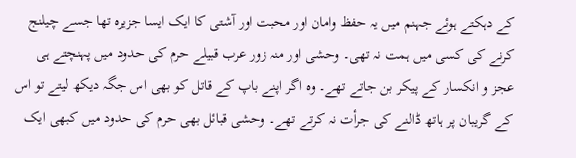کے دہکتے ہوئے جہنم میں یہ حفظ وامان اور محبت اور آشتی کا ایک ایسا جزیرہ تھا جسے چیلنج کرنے کی کسی میں ہمت نہ تھی۔ وحشی اور منہ زور عرب قبیلے حرم کی حدود میں پہنچتے ہی عجز و انکسار کے پیکر بن جاتے تھے۔ وہ اگر اپنے باپ کے قاتل کو بھی اس جگہ دیکھ لیتے تو اس کے گریبان پر ہاتھ ڈالنے کی جرأت نہ کرتے تھے۔ وحشی قبائل بھی حرم کی حدود میں کبھی ایک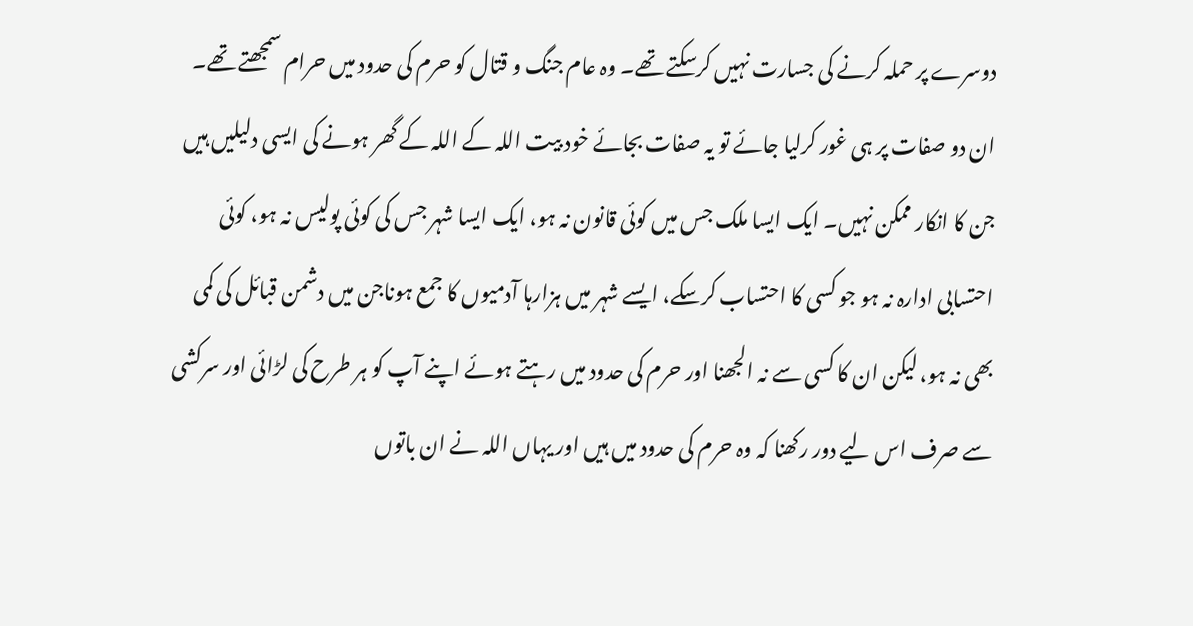دوسرے پر حملہ کرنے کی جسارت نہیں کرسکتے تھے۔ وہ عام جنگ و قتال کو حرم کی حدود میں حرام سمجھتے تھے۔ ان دو صفات پر ہی غور کرلیا جائے تو یہ صفات بجائے خود بیت اللہ کے اللہ کے گھر ہونے کی ایسی دلیلیں ہیں جن کا انکار ممکن نہیں۔ ایک ایسا ملک جس میں کوئی قانون نہ ہو، ایک ایسا شہر جس کی کوئی پولیس نہ ہو، کوئی احتسابی ادارہ نہ ہو جو کسی کا احتساب کرسکے، ایسے شہر میں ہزارہا آدمیوں کا جمع ہوناجن میں دشمن قبائل کی کمی بھی نہ ہو، لیکن ان کا کسی سے نہ الجھنا اور حرم کی حدود میں رہتے ہوئے اپنے آپ کو ہر طرح کی لڑائی اور سرکشی سے صرف اس لیے دور رکھنا کہ وہ حرم کی حدود میں ہیں اور یہاں اللہ نے ان باتوں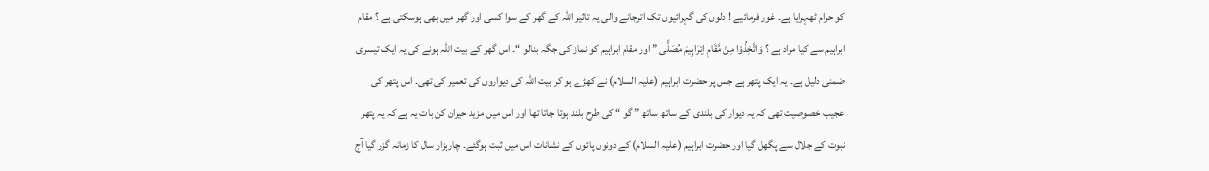کو حرام ٹھہرایا ہے۔ غور فرمائیے ! دلوں کی گہرائیوں تک اترجانے والی یہ تاثیر اللہ کے گھر کے سوا کسی اور گھر میں بھی ہوسکتی ہے ؟ مقام ابراہیم سے کیا مراد ہے ؟ وَاتَّخِذُوْا مِنْ مَّقَامِ اِبْرٰاہِیمَ مُصَلًّی ” اور مقام ابراہیم کو نماز کی جگہ بنالو “۔ اس گھر کے بیت اللہ ہونے کی یہ ایک تیسری ضمنی دلیل ہے۔ یہ ایک پتھر ہے جس پر حضرت ابراہیم (علیہ السلام) نے کھڑے ہو کر بیت اللہ کی دیواروں کی تعمیر کی تھی۔ اس پتھر کی عجیب خصوصیت تھی کہ یہ دیوار کی بلندی کے ساتھ ساتھ ” گو “ کی طرح بلند ہوتا جاتا تھا اور اس میں مزید حیران کن بات یہ ہے کہ یہ پتھر نبوت کے جلال سے پگھل گیا اور حضرت ابراہیم (علیہ السلام) کے دونوں پائوں کے نشانات اس میں ثبت ہوگئے۔ چارہزار سال کا زمانہ گزر گیا آج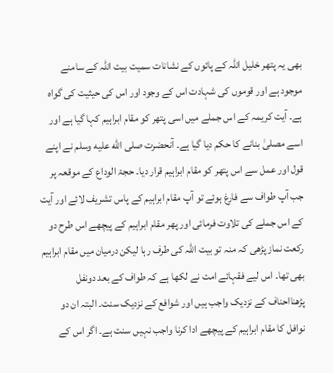بھی یہ پتھر خلیل اللہ کے پائوں کے نشانات سمیت بیت اللہ کے سامنے موجود ہے اور قوموں کی شہادت اس کے وجود اور اس کی حیثیت کی گواہ ہے۔ آیت کریمہ کے اس جملے میں اسی پتھر کو مقام ابراہیم کہا گیا ہے اور اسے مصلیٰ بنانے کا حکم دیا گیا ہے۔ آنحضرت صلى الله عليه وسلم نے اپنے قول اور عمل سے اس پتھر کو مقام ابراہیم قرار دیا۔ حجۃ الوداع کے موقعہ پر جب آپ طواف سے فارغ ہوئے تو آپ مقام ابراہیم کے پاس تشریف لائے اور آیت کے اس جملے کی تلاوت فرمائی اور پھر مقام ابراہیم کے پیچھے اس طرح دو رکعت نماز پڑھی کہ منہ تو بیت اللہ کی طرف رہا لیکن درمیان میں مقام ابراہیم بھی تھا۔ اس لیے فقہائے امت نے لکھا ہے کہ طواف کے بعد دونفل پڑھنااحناف کے نزدیک واجب ہیں اور شوافع کے نزدیک سنت۔ البتہ ان دو نوافل کا مقام ابراہیم کے پیچھے ادا کرنا واجب نہیں سنت ہے۔ اگر اس کے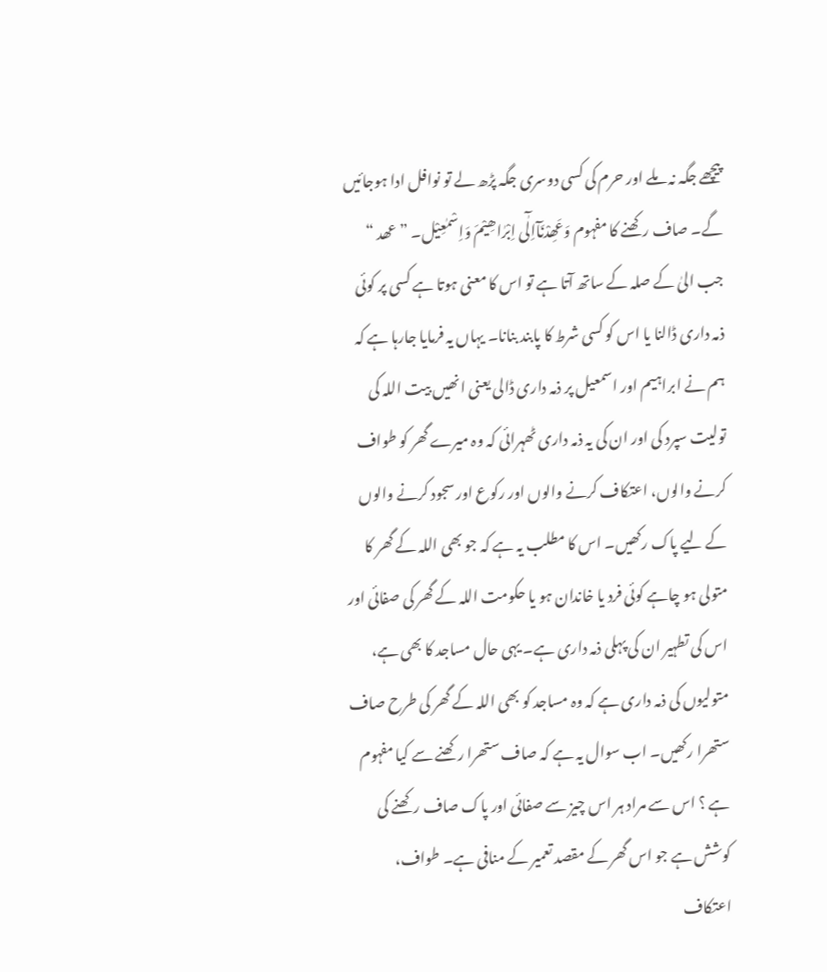پیچھے جگہ نہ ملے اور حرم کی کسی دوسری جگہ پڑھ لے تو نوافل ادا ہوجائیں گے۔ صاف رکھنے کا مفہوم وَعَھِدْنَآاِلٰٓی اِبْرٰاھِیْمَ وَاِسْمٰعِیْل۔ ” عھد “ جب الیٰ کے صلہ کے ساتھ آتا ہے تو اس کا معنی ہوتا ہے کسی پر کوئی ذمہ داری ڈالنا یا اس کو کسی شرط کا پابند بنانا۔ یہاں یہ فرمایا جارہا ہے کہ ہم نے ابراہیم اور اسمعیل پر ذمہ داری ڈالی یعنی انھیں بیت اللہ کی تولیت سپرد کی اور ان کی یہ ذمہ داری ٹھہرائی کہ وہ میرے گھر کو طواف کرنے والوں، اعتکاف کرنے والوں اور رکوع اور سجود کرنے والوں کے لیے پاک رکھیں۔ اس کا مطلب یہ ہے کہ جو بھی اللہ کے گھر کا متولی ہو چاہے کوئی فرد یا خاندان ہو یا حکومت اللہ کے گھر کی صفائی اور اس کی تطہیر ان کی پہلی ذمہ داری ہے۔ یہی حال مساجد کا بھی ہے، متولیوں کی ذمہ داری ہے کہ وہ مساجد کو بھی اللہ کے گھر کی طرح صاف ستھرا رکھیں۔ اب سوال یہ ہے کہ صاف ستھرا رکھنے سے کیا مفہوم ہے ؟ اس سے مراد ہر اس چیز سے صفائی اور پاک صاف رکھنے کی کوشش ہے جو اس گھر کے مقصد تعمیر کے منافی ہے۔ طواف، اعتکاف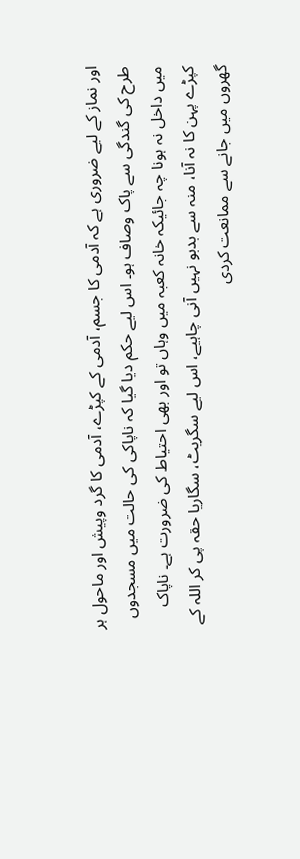اور نماز کے لیے ضروری ہے کہ آدمی کا جسم، آدمی کے کپڑے، آدمی کا گرد وپیش اور ماحول ہر طرح کی گندگی سے پاک وصاف ہو۔ اس لیے حکم دیا گیا کہ ناپاکی کی حالت میں مسجدوں میں داخل نہ ہونا چہ جائیکہ خانہ کعبہ میں وہاں تو اور بھی احتیاط کی ضرورت ہے۔ ناپاک کپڑے پہن کا نہ آنا، منہ سے بدبو نہیں آنی چاہیے، اس لیے سگریٹ، سگاریا حقہ پی کر اللہ کے گھروں میں جانے سے ممانعت کردی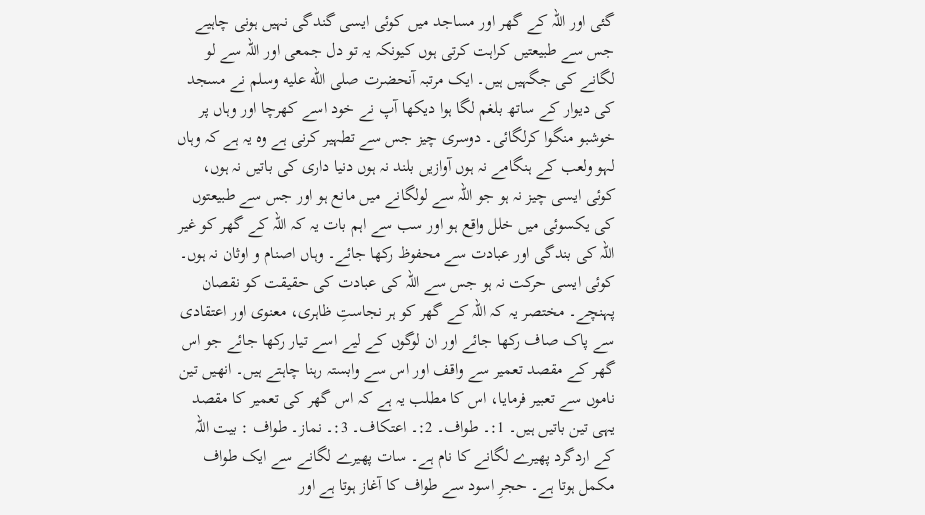گئی اور اللہ کے گھر اور مساجد میں کوئی ایسی گندگی نہیں ہونی چاہیے جس سے طبیعتیں کراہت کرتی ہوں کیونکہ یہ تو دل جمعی اور اللہ سے لو لگانے کی جگہیں ہیں۔ ایک مرتبہ آنحضرت صلى الله عليه وسلم نے مسجد کی دیوار کے ساتھ بلغم لگا ہوا دیکھا آپ نے خود اسے کھرچا اور وہاں پر خوشبو منگوا کرلگائی۔ دوسری چیز جس سے تطہیر کرنی ہے وہ یہ ہے کہ وہاں لہو ولعب کے ہنگامے نہ ہوں آوازیں بلند نہ ہوں دنیا داری کی باتیں نہ ہوں، کوئی ایسی چیز نہ ہو جو اللہ سے لولگانے میں مانع ہو اور جس سے طبیعتوں کی یکسوئی میں خلل واقع ہو اور سب سے اہم بات یہ کہ اللہ کے گھر کو غیر اللہ کی بندگی اور عبادت سے محفوظ رکھا جائے۔ وہاں اصنام و اوثان نہ ہوں۔ کوئی ایسی حرکت نہ ہو جس سے اللہ کی عبادت کی حقیقت کو نقصان پہنچے۔ مختصر یہ کہ اللہ کے گھر کو ہر نجاستِ ظاہری، معنوی اور اعتقادی سے پاک صاف رکھا جائے اور ان لوگوں کے لیے اسے تیار رکھا جائے جو اس گھر کے مقصد تعمیر سے واقف اور اس سے وابستہ رہنا چاہتے ہیں۔ انھیں تین ناموں سے تعبیر فرمایا، اس کا مطلب یہ ہے کہ اس گھر کی تعمیر کا مقصد یہی تین باتیں ہیں۔ 1:۔ طواف۔ 2:۔ اعتکاف۔ 3:۔ نماز۔ طواف : بیت اللہ کے اردگرد پھیرے لگانے کا نام ہے۔ سات پھیرے لگانے سے ایک طواف مکمل ہوتا ہے۔ حجرِ اسود سے طواف کا آغاز ہوتا ہے اور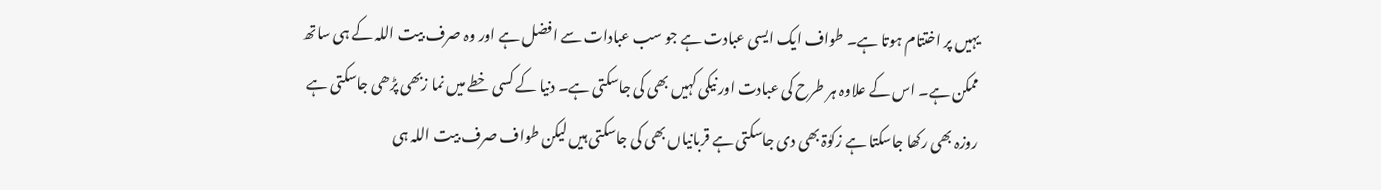یہیں پر اختتام ہوتا ہے۔ طواف ایک ایسی عبادت ہے جو سب عبادات سے افضل ہے اور وہ صرف بیت اللہ کے ہی ساتھ ممکن ہے۔ اس کے علاوہ ہر طرح کی عبادت اور نیکی کہیں بھی کی جاسکتی ہے۔ دنیا کے کسی خطے میں نما زبھی پڑھی جاسکتی ہے روزہ بھی رکھا جاسکتا ہے زکوٰۃ بھی دی جاسکتی ہے قربانیاں بھی کی جاسکتی ہیں لیکن طواف صرف بیت اللہ ہی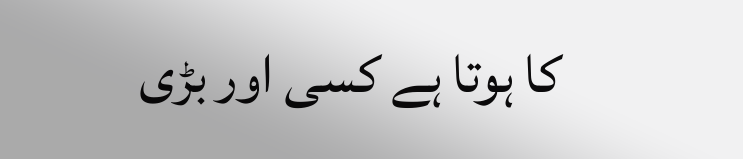کا ہوتا ہے کسی اور بڑی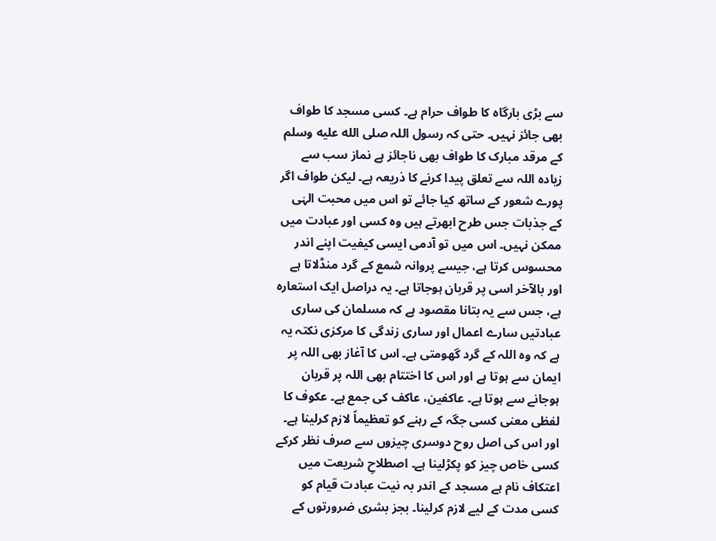سے بڑی بارگاہ کا طواف حرام ہے۔ کسی مسجد کا طواف بھی جائز نہیں۔ حتی کہ رسول اللہ صلى الله عليه وسلم کے مرقد مبارک کا طواف بھی ناجائز ہے نماز سب سے زیادہ اللہ سے تعلق پیدا کرنے کا ذریعہ ہے۔ لیکن طواف اگر پورے شعور کے ساتھ کیا جائے تو اس میں محبت الہٰی کے جذبات جس طرح ابھرتے ہیں وہ کسی اور عبادت میں ممکن نہیں۔ اس میں تو آدمی ایسی کیفیت اپنے اندر محسوس کرتا ہے، جیسے پروانہ شمع کے گرد منڈلاتا ہے اور بالآخر اسی پر قربان ہوجاتا ہے۔ یہ دراصل ایک استعارہ ہے، جس سے یہ بتانا مقصود ہے کہ مسلمان کی ساری عبادتیں سارے اعمال اور ساری زندگی کا مرکزی نکتہ یہ ہے کہ وہ اللہ کے گرد گھومتی ہے۔ اس کا آغاز بھی اللہ پر ایمان سے ہوتا ہے اور اس کا اختتام بھی اللہ پر قربان ہوجانے سے ہوتا ہے۔ عاکفین، عاکف کی جمع ہے۔ عکوف کا لفظی معنی کسی جگہ کے رہنے کو تعظیماً لازم کرلینا ہے۔ اور اس کی اصل روح دوسری چیزوں سے صرف نظر کرکے کسی خاص چیز کو پکڑلینا ہے۔ اصطلاحِ شریعت میں اعتکاف نام ہے مسجد کے اندر بہ نیت عبادت قیام کو کسی مدت کے لیے لازم کرلینا۔ بجز بشری ضرورتوں کے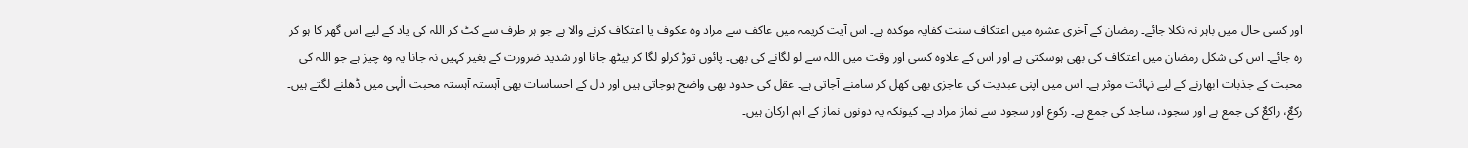اور کسی حال میں باہر نہ نکلا جائے۔ رمضان کے آخری عشرہ میں اعتکاف سنت کفایہ موکدہ ہے۔ اس آیت کریمہ میں عاکف سے مراد وہ عکوف یا اعتکاف کرنے والا ہے جو ہر طرف سے کٹ کر اللہ کی یاد کے لیے اس گھر کا ہو کر رہ جائے۔ اس کی شکل رمضان میں اعتکاف کی بھی ہوسکتی ہے اور اس کے علاوہ کسی اور وقت میں اللہ سے لو لگانے کی بھی۔ پائوں توڑ کرلو لگا کر بیٹھ جانا اور شدید ضرورت کے بغیر کہیں نہ جانا یہ وہ چیز ہے جو اللہ کی محبت کے جذبات ابھارنے کے لیے نہائت موثر ہے۔ اس میں اپنی عبدیت کی عاجزی بھی کھل کر سامنے آجاتی ہے۔ عقل کی حدود بھی واضح ہوجاتی ہیں اور دل کے احساسات بھی آہستہ آہستہ محبت الٰہی میں ڈھلنے لگتے ہیں۔ رکعٌ، راکعٌ کی جمع ہے اور سجود، ساجد کی جمع ہے۔ رکوع اور سجود سے نماز مراد ہے۔ کیونکہ یہ دونوں نماز کے اہم ارکان ہیں۔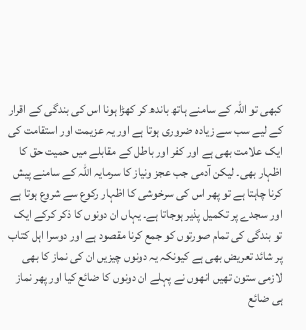کبھی تو اللہ کے سامنے ہاتھ باندھ کر کھڑا ہونا اس کی بندگی کے اقرار کے لیے سب سے زیادہ ضروری ہوتا ہے اور یہ عزیمت اور استقامت کی ایک علامت بھی ہے اور کفر اور باطل کے مقابلے میں حمیت حق کا اظہار بھی۔ لیکن آدمی جب عجز ونیاز کا سرمایہ اللہ کے سامنے پیش کرنا چاہتا ہے تو پھر اس کی سرخوشی کا اظہار رکوع سے شروع ہوتا ہے اور سجدے پر تکمیل پذیر ہوجاتا ہے۔ یہاں ان دونوں کا ذکر کرکے ایک تو بندگی کی تمام صورتوں کو جمع کرنا مقصود ہے اور دوسرا اہل کتاب پر شائد تعریض بھی ہے کیونکہ یہ دونوں چیزیں ان کی نماز کا بھی لازمی ستون تھیں انھوں نے پہلے ان دونوں کا ضائع کیا اور پھر نماز ہی ضائع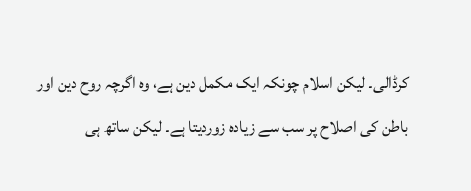کرڈالی۔ لیکن اسلام چونکہ ایک مکمل دین ہے، وہ اگرچہ روح دین اور باطن کی اصلاح پر سب سے زیادہ زوردیتا ہے۔ لیکن ساتھ ہی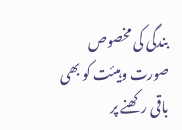بندگی کی مخصوص صورت وہیئت کو بھی باقی رکھنے پر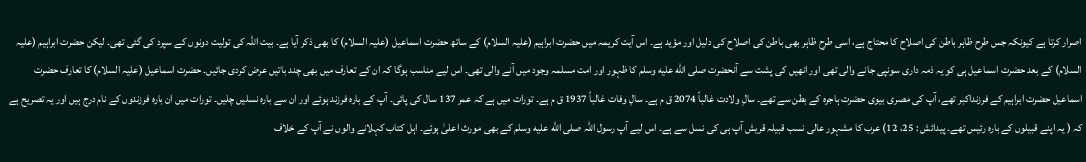اصرار کرتا ہے کیونکہ جس طرح ظاہر باطن کی اصلاح کا محتاج ہے، اسی طرح ظاہر بھی باطن کی اصلاح کی دلیل اور مؤید ہے۔ اس آیت کریمہ میں حضرت ابراہیم (علیہ السلام) کے ساتھ حضرت اسماعیل (علیہ السلام) کا بھی ذکر آیا ہے۔ بیت اللہ کی تولیت دونوں کے سپرد کی گئی تھی۔ لیکن حضرت ابراہیم (علیہ السلام) کے بعد حضرت اسماعیل ہی کو یہ ذمہ داری سونپی جانے والی تھی اور انھیں کی پشت سے آنحضرت صلى الله عليه وسلم کا ظہور اور امت مسلمہ وجود میں آنے والی تھی۔ اس لیے مناسب ہوگا کہ ان کے تعارف میں بھی چند باتیں عرض کردی جائیں۔ حضرت اسماعیل (علیہ السلام) کا تعارف حضرت اسماعیل حضرت ابراہیم کے فرزنداکبر تھے، آپ کی مصری بیوی حضرت ہاجرہ کے بطن سے تھے۔ سالِ ولادت غالباً 2074 ق م ہے۔ سالِ وفات غالباً 1937 ق م ہے۔ تورات میں ہے کہ عمر 137 سال کی پائی۔ آپ کے بارہ فرزند ہوئے اور ان سے بارہ نسلیں چلیں۔ تورات میں ان بارہ فرزندوں کے نام درج ہیں اور یہ تصریح ہے کہ ( یہ اپنے قبیلوں کے بارہ رئیس تھے۔ پیدائش : 25، 12) عرب کا مشہور عالی نسب قبیلہ قریش آپ ہی کی نسل سے ہے۔ اس لیے آپ رسول اللہ صلى الله عليه وسلم کے بھی مورث اعلیٰ ہوئے۔ اہل کتاب کہلانے والوں نے آپ کے خلاف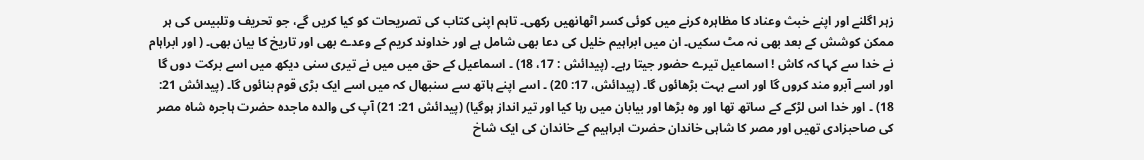زہر اگلنے اور اپنے خبث وعناد کا مظاہرہ کرنے میں کوئی کسر اٹھانھیں رکھی۔ تاہم اپنی کتاب کی تصریحات کو کیا کریں گے، جو تحریف وتلبیس کی ہر ممکن کوشش کے بعد بھی نہ مٹ سکیں۔ ان میں ابراہیم خلیل کی دعا بھی شامل ہے اور خداوند کریم کے وعدے بھی اور تاریخ کا بیان بھی۔ ( اور ابراہام نے خدا سے کہا کہ کاش ! اسماعیل تیرے حضور جیتا رہے۔ (پیدائش : 17، 18) ۔ اسماعیل کے حق میں میں نے تیری سنی دیکھ میں اسے برکت دوں گا اور اسے آبرو مند کروں گا اور اسے بہت بڑھائوں گا۔ (پیدائش، 17: 20) ۔ اسے اپنے ہاتھ سے سنبھال کہ میں اسے ایک بڑی قوم بنائوں گا۔ (پیدائش 21: 18) ۔ اور خدا اس لڑکے کے ساتھ تھا اور وہ بڑھا اور بیابان میں رہا کیا اور تیر انداز ہوگیا) (پیدائش 21: 21) آپ کی والدہ ماجدہ حضرت ہاجرہ شاہ مصر کی صاحبزادی تھیں اور مصر کا شاہی خاندان حضرت ابراہیم کے خاندان کی ایک شاخ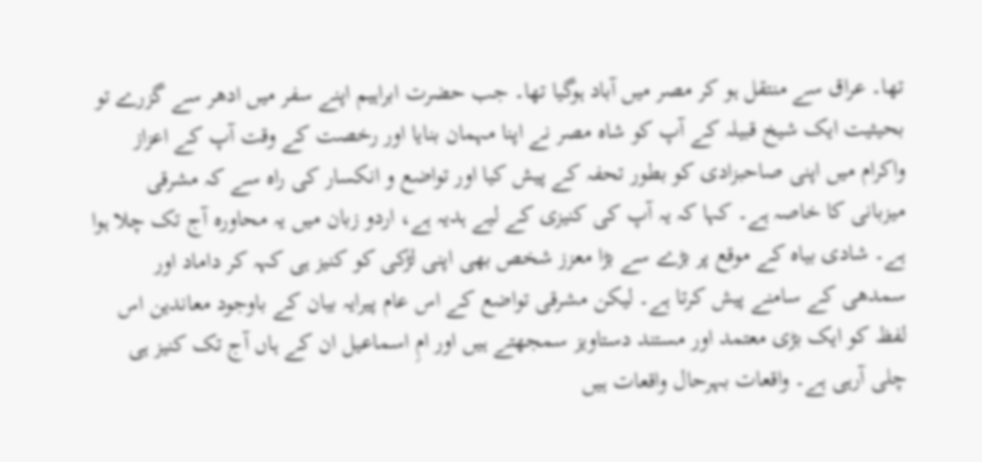تھا۔ عراق سے منتقل ہو کر مصر میں آباد ہوگیا تھا۔ جب حضرت ابراہیم اپنے سفر میں ادھر سے گزرے تو بحیثیت ایک شیخ قبیلہ کے آپ کو شاہ مصر نے اپنا مہمان بنایا اور رخصت کے وقت آپ کے اعزاز واکرام میں اپنی صاحبزادی کو بطور تحفہ کے پیش کیا اور تواضع و انکسار کی راہ سے کہ مشرقی میزبانی کا خاصہ ہے۔ کہا کہ یہ آپ کی کنیزی کے لیے ہدیہ ہے، اردو زبان میں یہ محاورہ آج تک چلا ہوا ہے۔ شادی بیاہ کے موقع پر بڑے سے بڑا معزز شخص بھی اپنی لڑکی کو کنیز ہی کہہ کر داماد اور سمدھی کے سامنے پیش کرتا ہے۔ لیکن مشرقی تواضع کے اس عام پیرایہ بیان کے باوجود معاندین اس لفظ کو ایک بڑی معتمد اور مستند دستاویز سمجھتے ہیں اور امِ اسماعیل ان کے ہاں آج تک کنیز ہی چلی آرہی ہے۔ واقعات بہرحال واقعات ہیں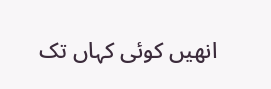انھیں کوئی کہاں تک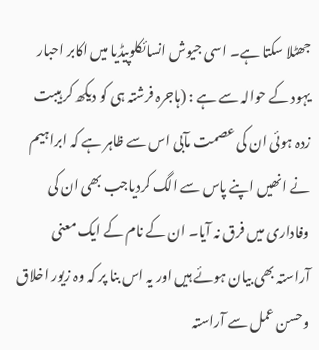جھٹلا سکتا ہے۔ اسی جیوش انسائکلوپیڈیا میں اکابر احبار یہود کے حوالہ سے ہے : (ہاجرہ فرشتہ ہی کو دیکھ کر ہیبت زدہ ہوئی ان کی عصمت مآبی اس سے ظاہر ہے کہ ابراہیم نے انھیں اپنے پاس سے الگ کردیاجب بھی ان کی وفاداری میں فرق نہ آیا۔ ان کے نام کے ایک معنی آراستہ بھی بیان ہوئے ہیں اور یہ اس بنا پر کہ وہ زیور اخلاق وحسن عمل سے آراستہ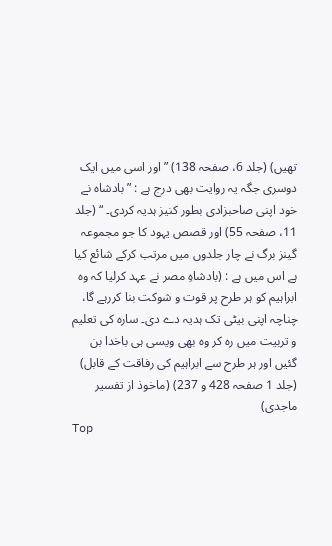تھیں) (جلد 6، صفحہ 138) ” اور اسی میں ایک دوسری جگہ یہ روایت بھی درج ہے : ” بادشاہ نے خود اپنی صاحبزادی بطور کنیز ہدیہ کردی۔ “ (جلد 11، صفحہ 55) اور قصص یہود کا جو مجموعہ گینز برگ نے چار جلدوں میں مرتب کرکے شائع کیا ہے اس میں ہے : (بادشاہِ مصر نے عہد کرلیا کہ وہ ابراہیم کو ہر طرح پر قوت و شوکت بنا کررہے گا، چناچہ اپنی بیٹی تک ہدیہ دے دی۔ سارہ کی تعلیم و تربیت میں رہ کر وہ بھی ویسی ہی باخدا بن گئیں اور ہر طرح سے ابراہیم کی رفاقت کے قابل) (جلد 1 صفحہ 428 و 237) (ماخوذ از تفسیر ماجدی)
Top